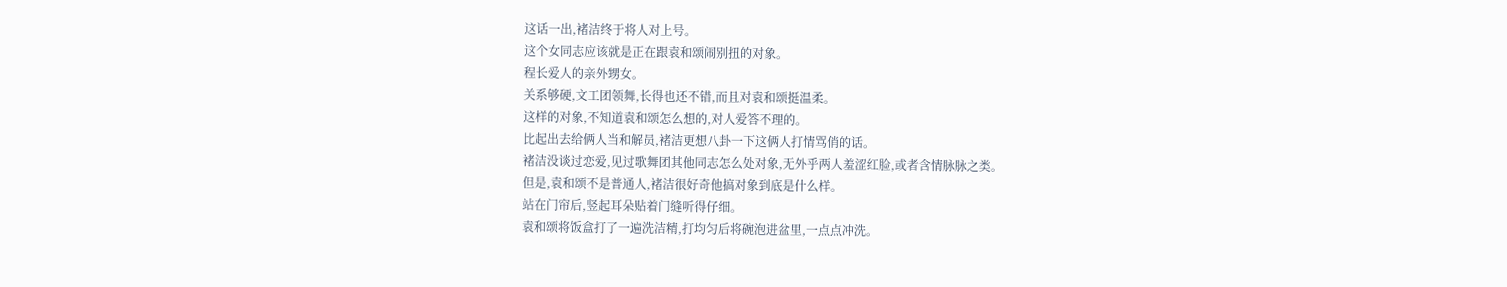这话一出,褚洁终于将人对上号。
这个女同志应该就是正在跟袁和颂闹别扭的对象。
程长爱人的亲外甥女。
关系够硬,文工团领舞,长得也还不错,而且对袁和颂挺温柔。
这样的对象,不知道袁和颂怎么想的,对人爱答不理的。
比起出去给俩人当和解员,褚洁更想八卦一下这俩人打情骂俏的话。
褚洁没谈过恋爱,见过歌舞团其他同志怎么处对象,无外乎两人羞涩红脸,或者含情脉脉之类。
但是,袁和颂不是普通人,褚洁很好奇他搞对象到底是什么样。
站在门帘后,竖起耳朵贴着门缝听得仔细。
袁和颂将饭盒打了一遍洗洁精,打均匀后将碗泡进盆里,一点点冲洗。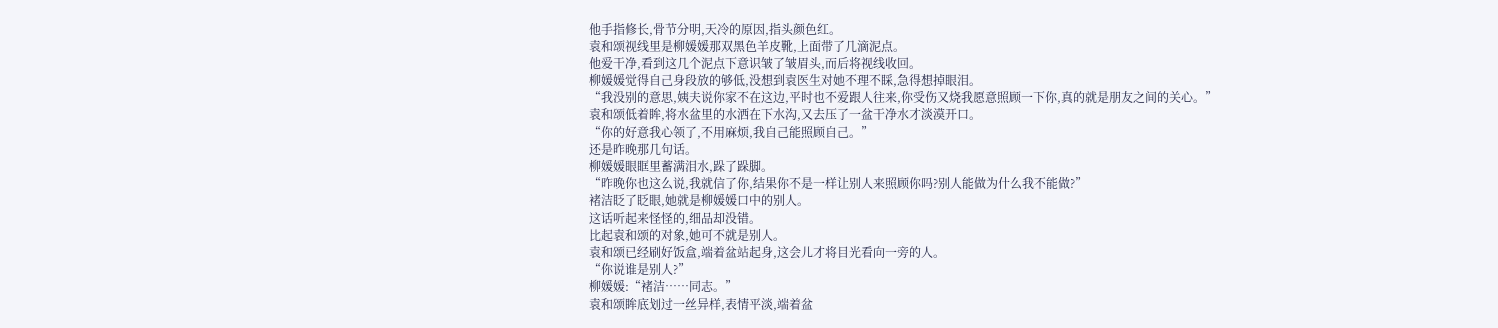他手指修长,骨节分明,天冷的原因,指头颜色红。
袁和颂视线里是柳媛媛那双黑色羊皮靴,上面带了几滴泥点。
他爱干净,看到这几个泥点下意识皱了皱眉头,而后将视线收回。
柳媛媛觉得自己身段放的够低,没想到袁医生对她不理不睬,急得想掉眼泪。
“我没别的意思,姨夫说你家不在这边,平时也不爱跟人往来,你受伤又烧我愿意照顾一下你,真的就是朋友之间的关心。”
袁和颂低着眸,将水盆里的水洒在下水沟,又去压了一盆干净水才淡漠开口。
“你的好意我心领了,不用麻烦,我自己能照顾自己。”
还是昨晚那几句话。
柳媛媛眼眶里蓄满泪水,跺了跺脚。
“昨晚你也这么说,我就信了你,结果你不是一样让别人来照顾你吗?别人能做为什么我不能做?”
褚洁眨了眨眼,她就是柳媛媛口中的别人。
这话听起来怪怪的,细品却没错。
比起袁和颂的对象,她可不就是别人。
袁和颂已经刷好饭盒,端着盆站起身,这会儿才将目光看向一旁的人。
“你说谁是别人?”
柳媛媛:“褚洁……同志。”
袁和颂眸底划过一丝异样,表情平淡,端着盆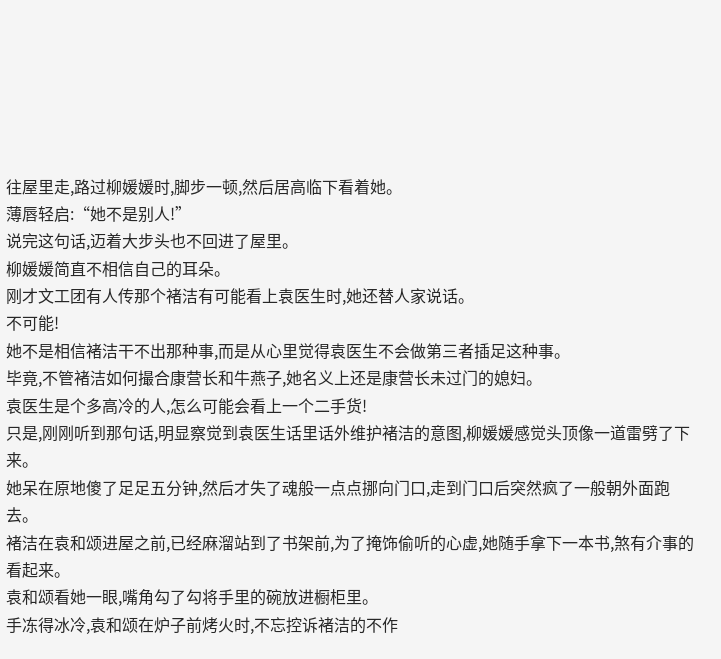往屋里走,路过柳媛媛时,脚步一顿,然后居高临下看着她。
薄唇轻启:“她不是别人!”
说完这句话,迈着大步头也不回进了屋里。
柳媛媛简直不相信自己的耳朵。
刚才文工团有人传那个褚洁有可能看上袁医生时,她还替人家说话。
不可能!
她不是相信褚洁干不出那种事,而是从心里觉得袁医生不会做第三者插足这种事。
毕竟,不管褚洁如何撮合康营长和牛燕子,她名义上还是康营长未过门的媳妇。
袁医生是个多高冷的人,怎么可能会看上一个二手货!
只是,刚刚听到那句话,明显察觉到袁医生话里话外维护褚洁的意图,柳媛媛感觉头顶像一道雷劈了下来。
她呆在原地傻了足足五分钟,然后才失了魂般一点点挪向门口,走到门口后突然疯了一般朝外面跑去。
褚洁在袁和颂进屋之前,已经麻溜站到了书架前,为了掩饰偷听的心虚,她随手拿下一本书,煞有介事的看起来。
袁和颂看她一眼,嘴角勾了勾将手里的碗放进橱柜里。
手冻得冰冷,袁和颂在炉子前烤火时,不忘控诉褚洁的不作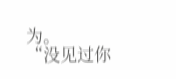为。
“没见过你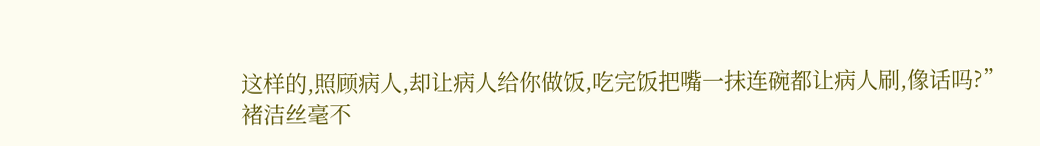这样的,照顾病人,却让病人给你做饭,吃完饭把嘴一抹连碗都让病人刷,像话吗?”
褚洁丝毫不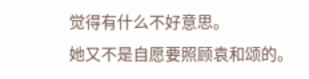觉得有什么不好意思。
她又不是自愿要照顾袁和颂的。